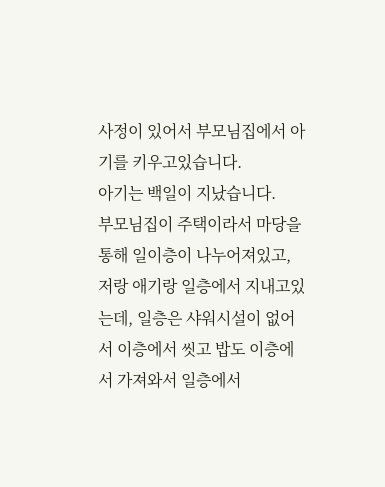사정이 있어서 부모님집에서 아기를 키우고있습니다.
아기는 백일이 지났습니다.
부모님집이 주택이라서 마당을 통해 일이층이 나누어져있고, 저랑 애기랑 일층에서 지내고있는데, 일층은 샤워시설이 없어서 이층에서 씻고 밥도 이층에서 가져와서 일층에서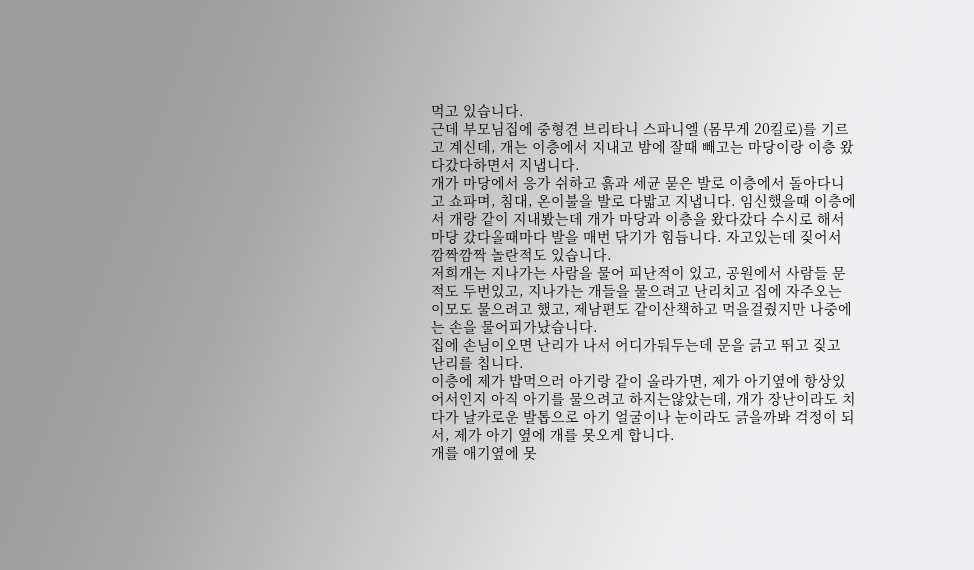먹고 있습니다.
근데 부모님집에 중형견 브리타니 스파니엘 (몸무게 20킬로)를 기르고 계신데, 개는 이층에서 지내고 밤에 잘때 빼고는 마당이랑 이층 왔다갔다하면서 지냅니다.
개가 마당에서 응가 쉬하고 흙과 세균 묻은 발로 이층에서 돌아다니고 쇼파며, 침대, 온이불을 발로 다밟고 지냅니다. 임신했을때 이층에서 개랑 같이 지내봤는데 개가 마당과 이층을 왔다갔다 수시로 해서 마당 갔다올때마다 발을 매번 닦기가 힘듭니다. 자고있는데 짖어서 깜짝깜짝 놀란적도 있습니다.
저희개는 지나가는 사람을 물어 피난적이 있고, 공원에서 사람들 문적도 두번있고, 지나가는 개들을 물으려고 난리치고 집에 자주오는 이모도 물으려고 했고, 제남편도 같이산책하고 먹을걸줬지만 나중에는 손을 물어피가났습니다.
집에 손님이오면 난리가 나서 어디가둬두는데 문을 긁고 뛰고 짖고 난리를 칩니다.
이층에 제가 밥먹으러 아기랑 같이 올라가면, 제가 아기옆에 항상있어서인지 아직 아기를 물으려고 하지는않았는데, 개가 장난이라도 치다가 날카로운 발톱으로 아기 얼굴이나 눈이라도 긁을까봐 걱정이 되서, 제가 아기 옆에 개를 못오게 합니다.
개를 애기옆에 못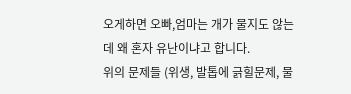오게하면 오빠,엄마는 개가 물지도 않는데 왜 혼자 유난이냐고 합니다.
위의 문제들 (위생, 발톱에 긁힐문제, 물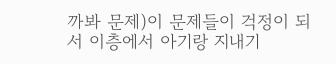까봐 문제)이 문제들이 걱정이 되서 이층에서 아기랑 지내기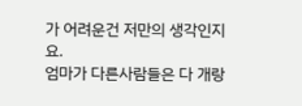가 어려운건 저만의 생각인지요.
엄마가 다른사람들은 다 개랑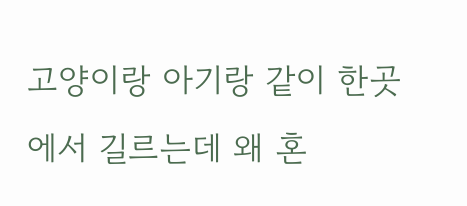고양이랑 아기랑 같이 한곳에서 길르는데 왜 혼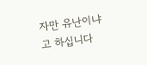자만 유난이냐고 하십니다